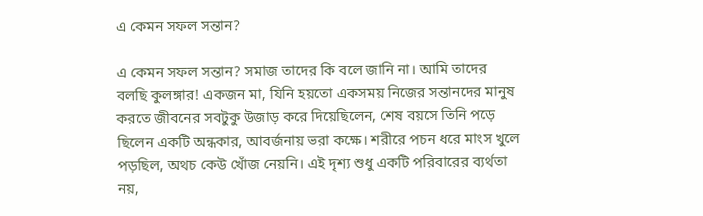এ কেমন সফল সন্তান?

এ কেমন সফল সন্তান? সমাজ তাদের কি বলে জানি না। আমি তাদের বলছি কুলঙ্গার! একজন মা, যিনি হয়তো একসময় নিজের সন্তানদের মানুষ করতে জীবনের সবটুকু উজাড় করে দিয়েছিলেন, শেষ বয়সে তিনি পড়ে ছিলেন একটি অন্ধকার, আবর্জনায় ভরা কক্ষে। শরীরে পচন ধরে মাংস খুলে পড়ছিল, অথচ কেউ খোঁজ নেয়নি। এই দৃশ্য শুধু একটি পরিবারের ব্যর্থতা নয়,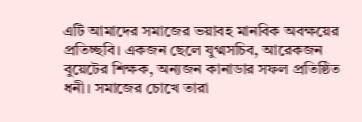এটি আমাদের সমাজের ভয়াবহ মানবিক অবক্ষয়ের প্রতিচ্ছবি। একজন ছেলে যুগ্মসচিব, আরেকজন বুয়েটের শিক্ষক, অন্যজন কানাডার সফল প্রতিষ্ঠিত ধনী। সমাজের চোখে তারা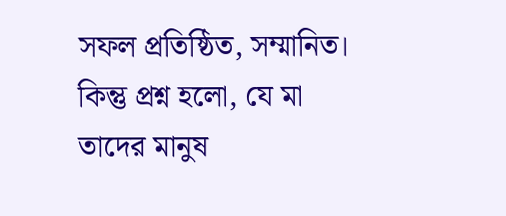সফল প্রতিষ্ঠিত, সম্মানিত। কিন্তু প্রশ্ন হলো, যে মা তাদের মানুষ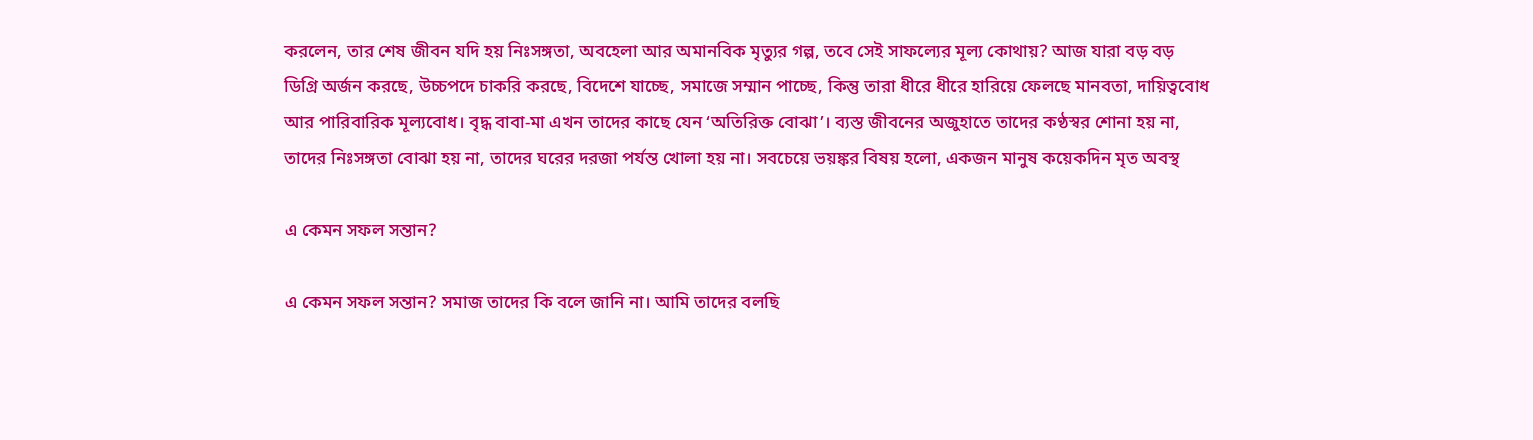করলেন, তার শেষ জীবন যদি হয় নিঃসঙ্গতা, অবহেলা আর অমানবিক মৃত্যুর গল্প, তবে সেই সাফল্যের মূল্য কোথায়? আজ যারা বড় বড় ডিগ্রি অর্জন করছে, উচ্চপদে চাকরি করছে, বিদেশে যাচ্ছে, সমাজে সম্মান পাচ্ছে, কিন্তু তারা ধীরে ধীরে হারিয়ে ফেলছে মানবতা, দায়িত্ববোধ আর পারিবারিক মূল্যবোধ। বৃদ্ধ বাবা-মা এখন তাদের কাছে যেন ‌‘অতিরিক্ত বোঝা’। ব্যস্ত জীবনের অজুহাতে তাদের কণ্ঠস্বর শোনা হয় না, তাদের নিঃসঙ্গতা বোঝা হয় না, তাদের ঘরের দরজা পর্যন্ত খোলা হয় না। সবচেয়ে ভয়ঙ্কর বিষয় হলো, একজন মানুষ কয়েকদিন মৃত অবস্থ

এ কেমন সফল সন্তান?

এ কেমন সফল সন্তান? সমাজ তাদের কি বলে জানি না। আমি তাদের বলছি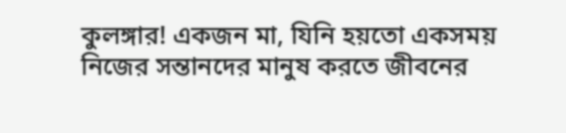কুলঙ্গার! একজন মা, যিনি হয়তো একসময় নিজের সন্তানদের মানুষ করতে জীবনের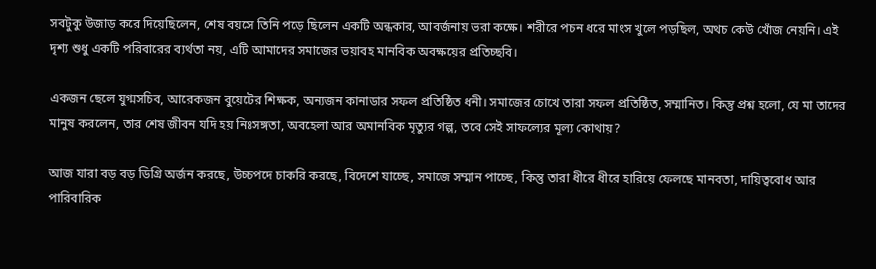সবটুকু উজাড় করে দিয়েছিলেন, শেষ বয়সে তিনি পড়ে ছিলেন একটি অন্ধকার, আবর্জনায় ভরা কক্ষে। শরীরে পচন ধরে মাংস খুলে পড়ছিল, অথচ কেউ খোঁজ নেয়নি। এই দৃশ্য শুধু একটি পরিবারের ব্যর্থতা নয়, এটি আমাদের সমাজের ভয়াবহ মানবিক অবক্ষয়ের প্রতিচ্ছবি।

একজন ছেলে যুগ্মসচিব, আরেকজন বুয়েটের শিক্ষক, অন্যজন কানাডার সফল প্রতিষ্ঠিত ধনী। সমাজের চোখে তারা সফল প্রতিষ্ঠিত, সম্মানিত। কিন্তু প্রশ্ন হলো, যে মা তাদের মানুষ করলেন, তার শেষ জীবন যদি হয় নিঃসঙ্গতা, অবহেলা আর অমানবিক মৃত্যুর গল্প, তবে সেই সাফল্যের মূল্য কোথায়?

আজ যারা বড় বড় ডিগ্রি অর্জন করছে, উচ্চপদে চাকরি করছে, বিদেশে যাচ্ছে, সমাজে সম্মান পাচ্ছে, কিন্তু তারা ধীরে ধীরে হারিয়ে ফেলছে মানবতা, দায়িত্ববোধ আর পারিবারিক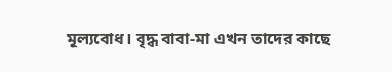মূল্যবোধ। বৃদ্ধ বাবা-মা এখন তাদের কাছে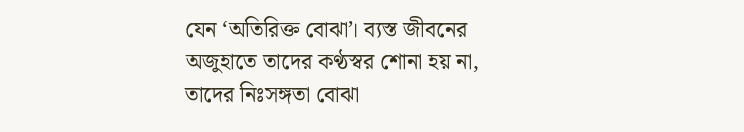যেন ‌‘অতিরিক্ত বোঝা’। ব্যস্ত জীবনের অজুহাতে তাদের কণ্ঠস্বর শোনা হয় না, তাদের নিঃসঙ্গতা বোঝা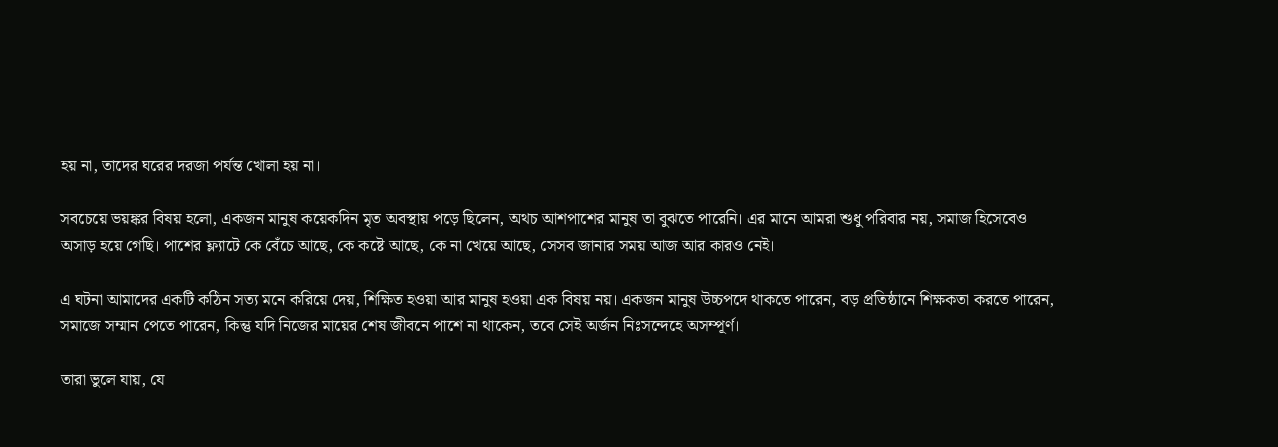হয় না, তাদের ঘরের দরজা পর্যন্ত খোলা হয় না।

সবচেয়ে ভয়ঙ্কর বিষয় হলো, একজন মানুষ কয়েকদিন মৃত অবস্থায় পড়ে ছিলেন, অথচ আশপাশের মানুষ তা বুঝতে পারেনি। এর মানে আমরা শুধু পরিবার নয়, সমাজ হিসেবেও অসাড় হয়ে গেছি। পাশের ফ্ল্যাটে কে বেঁচে আছে, কে কষ্টে আছে, কে না খেয়ে আছে, সেসব জানার সময় আজ আর কারও নেই।

এ ঘটনা আমাদের একটি কঠিন সত্য মনে করিয়ে দেয়, শিক্ষিত হওয়া আর মানুষ হওয়া এক বিষয় নয়। একজন মানুষ উচ্চপদে থাকতে পারেন, বড় প্রতিষ্ঠানে শিক্ষকতা করতে পারেন, সমাজে সম্মান পেতে পারেন, কিন্তু যদি নিজের মায়ের শেষ জীবনে পাশে না থাকেন, তবে সেই অর্জন নিঃসন্দেহে অসম্পূর্ণ।

তারা ভুলে যায়, যে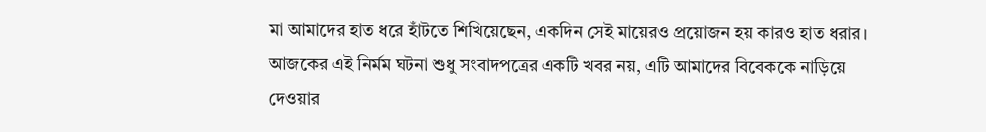মা আমাদের হাত ধরে হাঁটতে শিখিয়েছেন, একদিন সেই মায়েরও প্রয়োজন হয় কারও হাত ধরার। আজকের এই নির্মম ঘটনা শুধু সংবাদপত্রের একটি খবর নয়, এটি আমাদের বিবেককে নাড়িয়ে দেওয়ার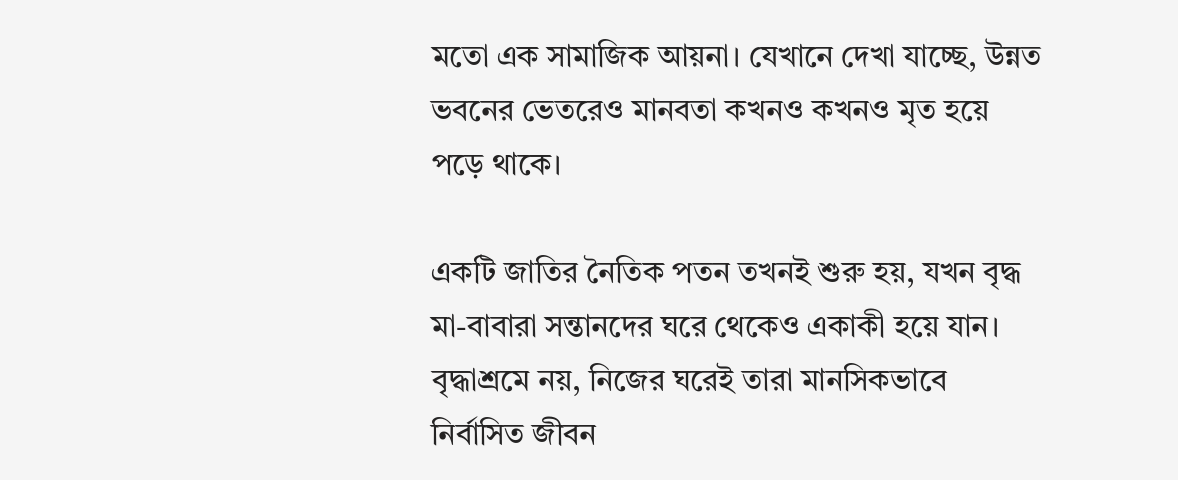মতো এক সামাজিক আয়না। যেখানে দেখা যাচ্ছে, উন্নত ভবনের ভেতরেও মানবতা কখনও কখনও মৃত হয়ে পড়ে থাকে।

একটি জাতির নৈতিক পতন তখনই শুরু হয়, যখন বৃদ্ধ মা-বাবারা সন্তানদের ঘরে থেকেও একাকী হয়ে যান। বৃদ্ধাশ্রমে নয়, নিজের ঘরেই তারা মানসিকভাবে নির্বাসিত জীবন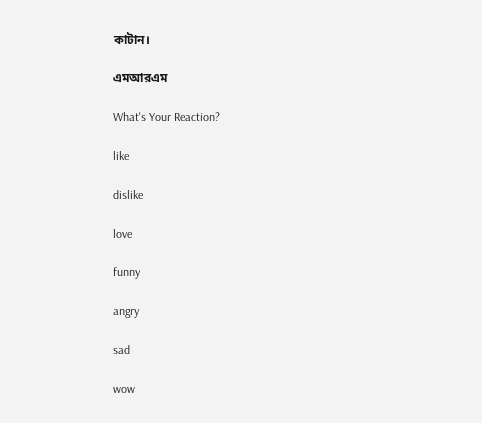কাটান।

এমআরএম

What's Your Reaction?

like

dislike

love

funny

angry

sad

wow